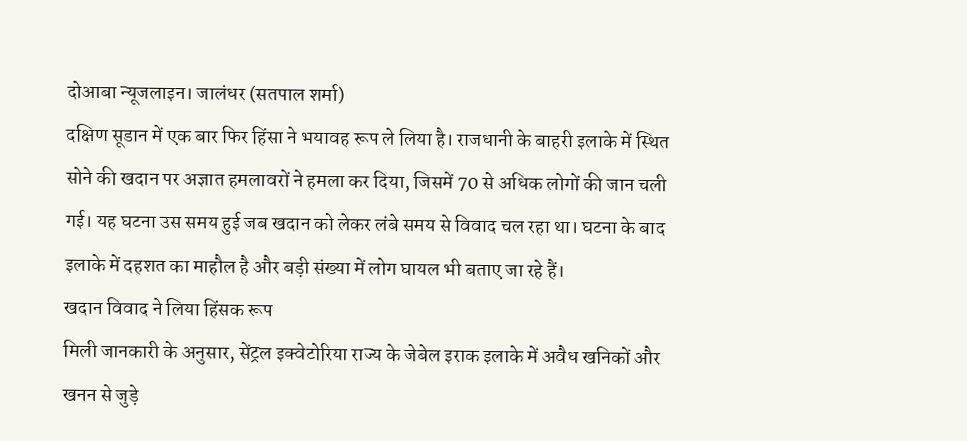दोआबा न्यूजलाइन। जालंधर (सतपाल शर्मा)
दक्षिण सूडान में एक बार फिर हिंसा ने भयावह रूप ले लिया है। राजधानी के बाहरी इलाके में स्थित सोने की खदान पर अज्ञात हमलावरों ने हमला कर दिया, जिसमें 70 से अधिक लोगों की जान चली गई। यह घटना उस समय हुई जब खदान को लेकर लंबे समय से विवाद चल रहा था। घटना के बाद इलाके में दहशत का माहौल है और बड़ी संख्या में लोग घायल भी बताए जा रहे हैं।
खदान विवाद ने लिया हिंसक रूप
मिली जानकारी के अनुसार, सेंट्रल इक्वेटोरिया राज्य के जेबेल इराक इलाके में अवैध खनिकों और खनन से जुड़े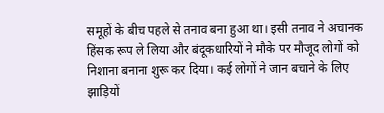समूहों के बीच पहले से तनाव बना हुआ था। इसी तनाव ने अचानक हिंसक रूप ले लिया और बंदूकधारियों ने मौके पर मौजूद लोगों को निशाना बनाना शुरू कर दिया। कई लोगों ने जान बचाने के लिए झाड़ियों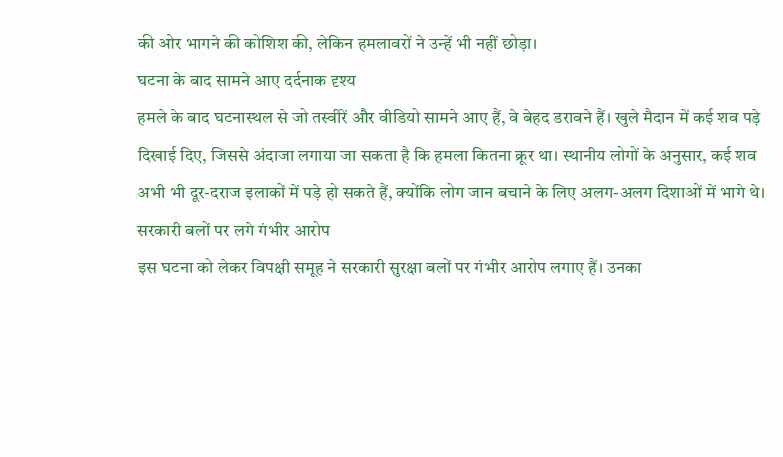की ओर भागने की कोशिश की, लेकिन हमलावरों ने उन्हें भी नहीं छोड़ा।
घटना के बाद सामने आए दर्दनाक दृश्य
हमले के बाद घटनास्थल से जो तस्वीरें और वीडियो सामने आए हैं, वे बेहद डरावने हैं। खुले मैदान में कई शव पड़े दिखाई दिए, जिससे अंदाजा लगाया जा सकता है कि हमला कितना क्रूर था। स्थानीय लोगों के अनुसार, कई शव अभी भी दूर-दराज इलाकों में पड़े हो सकते हैं, क्योंकि लोग जान बचाने के लिए अलग-अलग दिशाओं में भागे थे।
सरकारी बलों पर लगे गंभीर आरोप
इस घटना को लेकर विपक्षी समूह ने सरकारी सुरक्षा बलों पर गंभीर आरोप लगाए हैं। उनका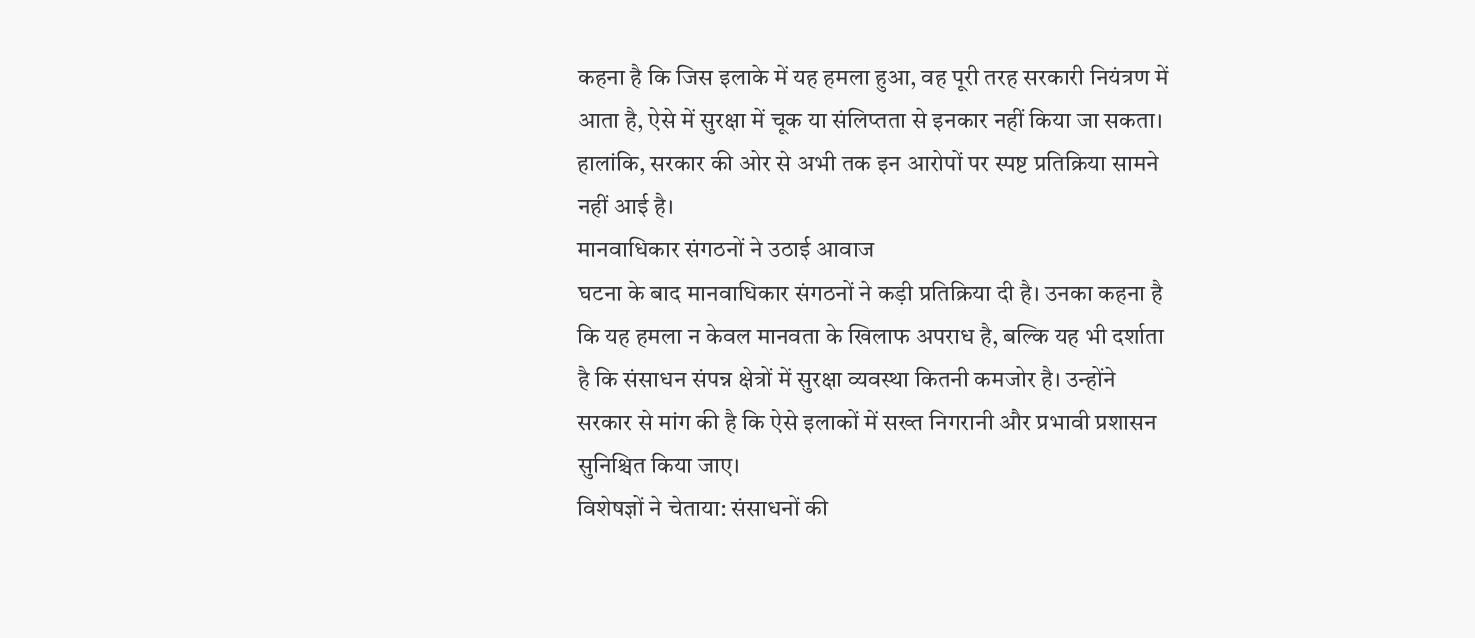कहना है कि जिस इलाके में यह हमला हुआ, वह पूरी तरह सरकारी नियंत्रण में आता है, ऐसे में सुरक्षा में चूक या संलिप्तता से इनकार नहीं किया जा सकता। हालांकि, सरकार की ओर से अभी तक इन आरोपों पर स्पष्ट प्रतिक्रिया सामने नहीं आई है।
मानवाधिकार संगठनों ने उठाई आवाज
घटना के बाद मानवाधिकार संगठनों ने कड़ी प्रतिक्रिया दी है। उनका कहना है कि यह हमला न केवल मानवता के खिलाफ अपराध है, बल्कि यह भी दर्शाता है कि संसाधन संपन्न क्षेत्रों में सुरक्षा व्यवस्था कितनी कमजोर है। उन्होंने सरकार से मांग की है कि ऐसे इलाकों में सख्त निगरानी और प्रभावी प्रशासन सुनिश्चित किया जाए।
विशेषज्ञों ने चेताया: संसाधनों की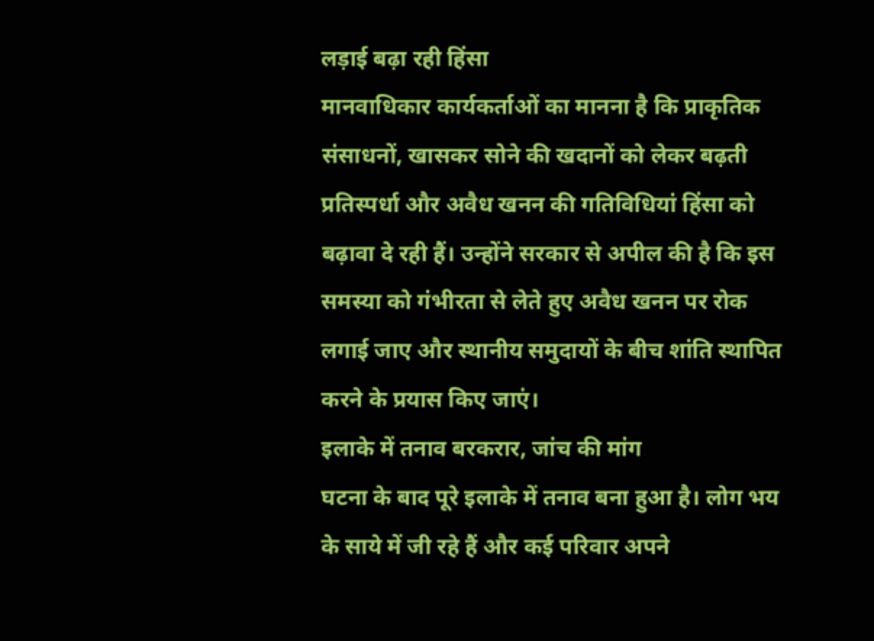लड़ाई बढ़ा रही हिंसा
मानवाधिकार कार्यकर्ताओं का मानना है कि प्राकृतिक संसाधनों, खासकर सोने की खदानों को लेकर बढ़ती प्रतिस्पर्धा और अवैध खनन की गतिविधियां हिंसा को बढ़ावा दे रही हैं। उन्होंने सरकार से अपील की है कि इस समस्या को गंभीरता से लेते हुए अवैध खनन पर रोक लगाई जाए और स्थानीय समुदायों के बीच शांति स्थापित करने के प्रयास किए जाएं।
इलाके में तनाव बरकरार, जांच की मांग
घटना के बाद पूरे इलाके में तनाव बना हुआ है। लोग भय के साये में जी रहे हैं और कई परिवार अपने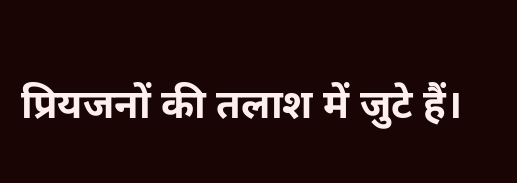प्रियजनों की तलाश में जुटे हैं।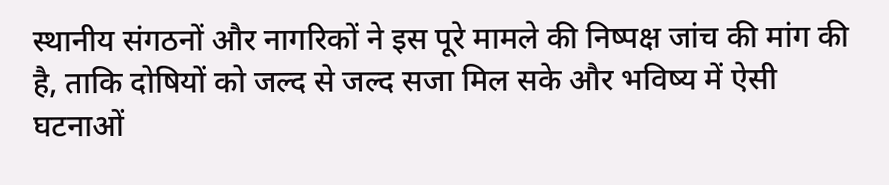स्थानीय संगठनों और नागरिकों ने इस पूरे मामले की निष्पक्ष जांच की मांग की है, ताकि दोषियों को जल्द से जल्द सजा मिल सके और भविष्य में ऐसी घटनाओं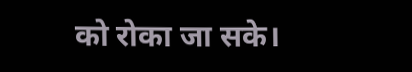को रोका जा सके।